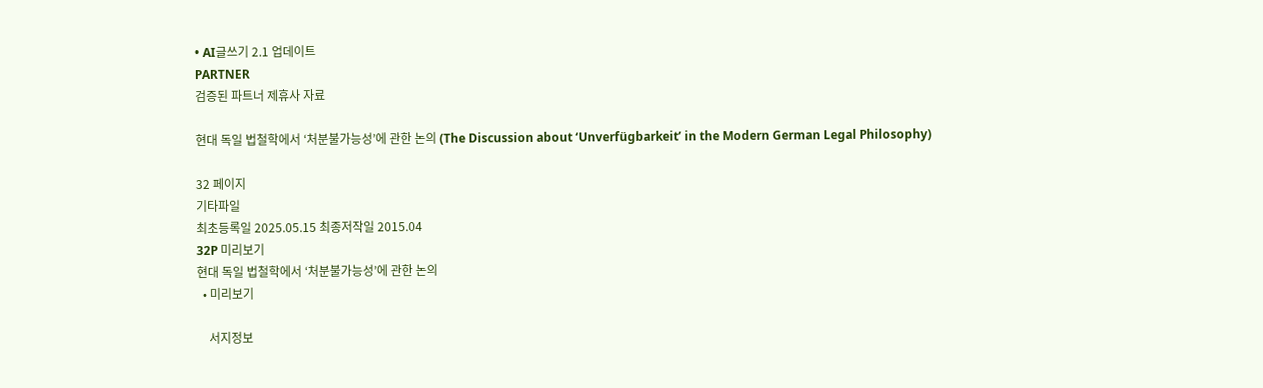• AI글쓰기 2.1 업데이트
PARTNER
검증된 파트너 제휴사 자료

현대 독일 법철학에서 ‘처분불가능성’에 관한 논의 (The Discussion about ‘Unverfügbarkeit’ in the Modern German Legal Philosophy)

32 페이지
기타파일
최초등록일 2025.05.15 최종저작일 2015.04
32P 미리보기
현대 독일 법철학에서 ‘처분불가능성’에 관한 논의
  • 미리보기

    서지정보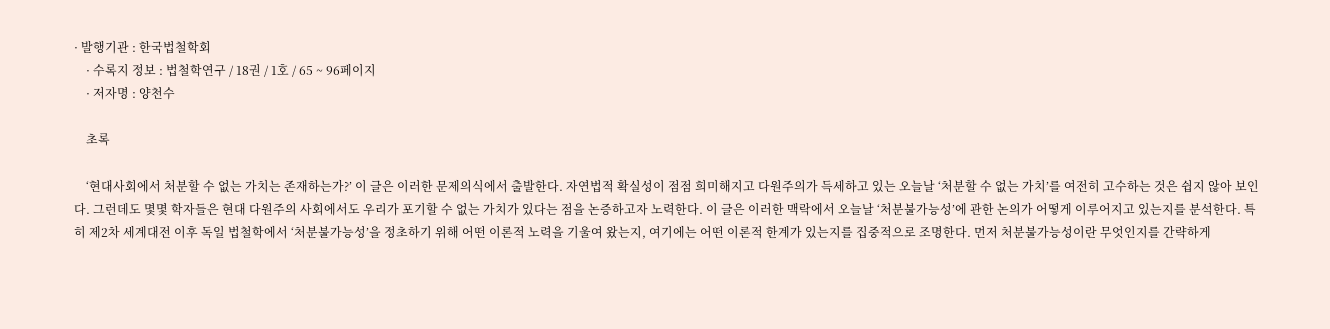· 발행기관 : 한국법철학회
    · 수록지 정보 : 법철학연구 / 18권 / 1호 / 65 ~ 96페이지
    · 저자명 : 양천수

    초록

    ‘현대사회에서 처분할 수 없는 가치는 존재하는가?’ 이 글은 이러한 문제의식에서 출발한다. 자연법적 확실성이 점점 희미해지고 다원주의가 득세하고 있는 오늘날 ‘처분할 수 없는 가치’를 여전히 고수하는 것은 쉽지 않아 보인다. 그런데도 몇몇 학자들은 현대 다원주의 사회에서도 우리가 포기할 수 없는 가치가 있다는 점을 논증하고자 노력한다. 이 글은 이러한 맥락에서 오늘날 ‘처분불가능성’에 관한 논의가 어떻게 이루어지고 있는지를 분석한다. 특히 제2차 세계대전 이후 독일 법철학에서 ‘처분불가능성’을 정초하기 위해 어떤 이론적 노력을 기울여 왔는지, 여기에는 어떤 이론적 한계가 있는지를 집중적으로 조명한다. 먼저 처분불가능성이란 무엇인지를 간략하게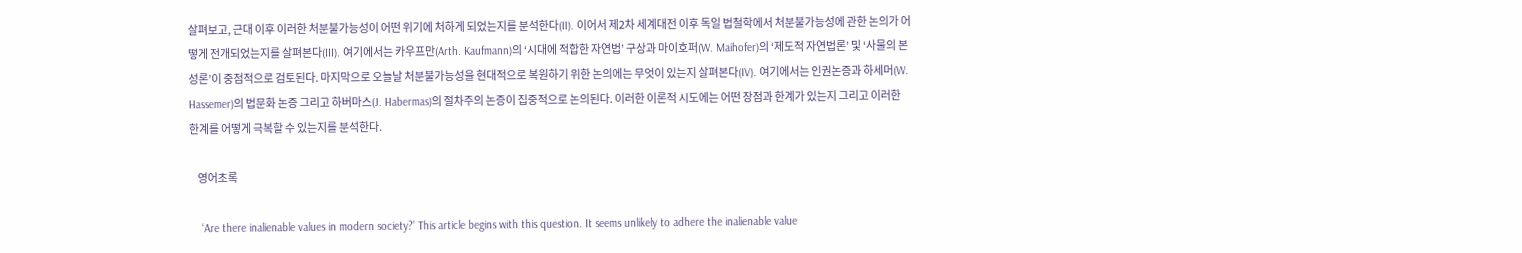살펴보고, 근대 이후 이러한 처분불가능성이 어떤 위기에 처하게 되었는지를 분석한다(II). 이어서 제2차 세계대전 이후 독일 법철학에서 처분불가능성에 관한 논의가 어떻게 전개되었는지를 살펴본다(III). 여기에서는 카우프만(Arth. Kaufmann)의 ‘시대에 적합한 자연법’ 구상과 마이호퍼(W. Maihofer)의 ‘제도적 자연법론’ 및 ‘사물의 본성론’이 중점적으로 검토된다. 마지막으로 오늘날 처분불가능성을 현대적으로 복원하기 위한 논의에는 무엇이 있는지 살펴본다(IV). 여기에서는 인권논증과 하세머(W. Hassemer)의 법문화 논증 그리고 하버마스(J. Habermas)의 절차주의 논증이 집중적으로 논의된다. 이러한 이론적 시도에는 어떤 장점과 한계가 있는지 그리고 이러한 한계를 어떻게 극복할 수 있는지를 분석한다.

    영어초록

    ‘Are there inalienable values in modern society?’ This article begins with this question. It seems unlikely to adhere the inalienable value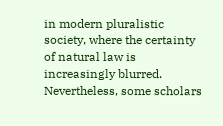in modern pluralistic society, where the certainty of natural law is increasingly blurred. Nevertheless, some scholars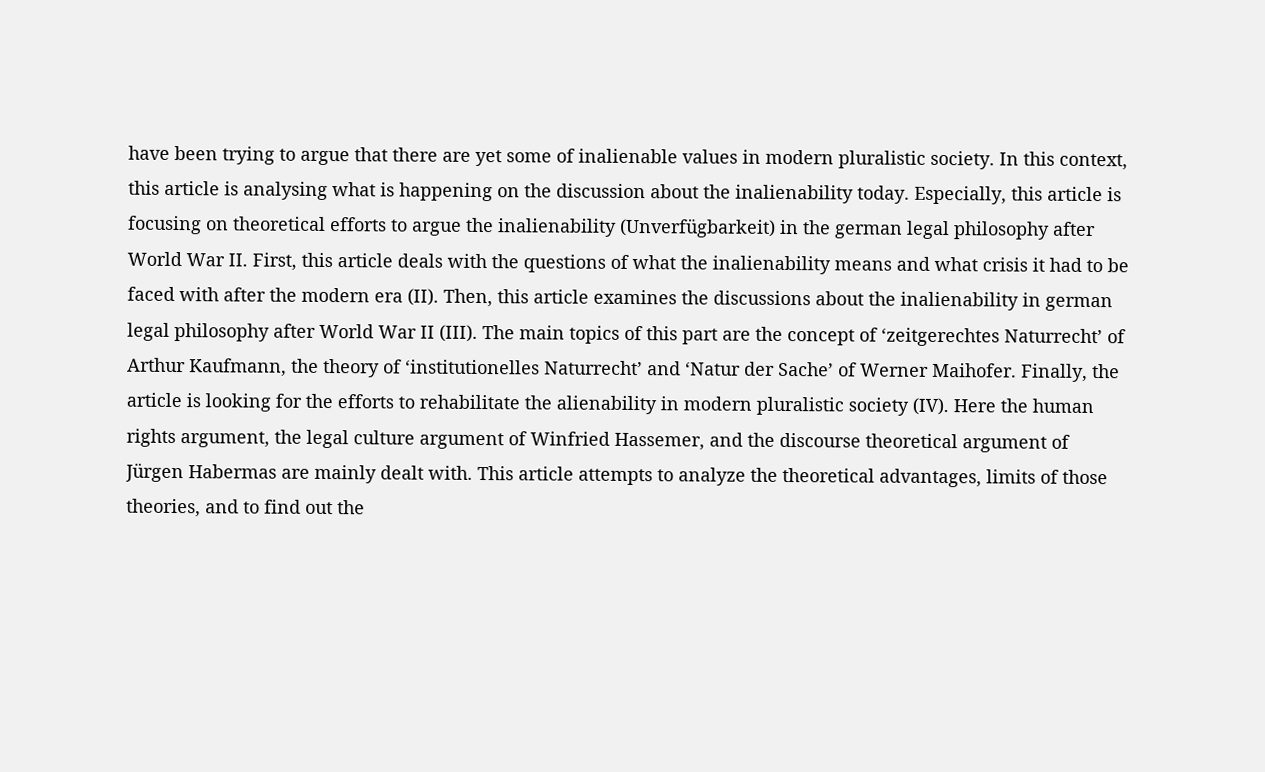have been trying to argue that there are yet some of inalienable values in modern pluralistic society. In this context, this article is analysing what is happening on the discussion about the inalienability today. Especially, this article is focusing on theoretical efforts to argue the inalienability (Unverfügbarkeit) in the german legal philosophy after World War II. First, this article deals with the questions of what the inalienability means and what crisis it had to be faced with after the modern era (II). Then, this article examines the discussions about the inalienability in german legal philosophy after World War II (III). The main topics of this part are the concept of ‘zeitgerechtes Naturrecht’ of Arthur Kaufmann, the theory of ‘institutionelles Naturrecht’ and ‘Natur der Sache’ of Werner Maihofer. Finally, the article is looking for the efforts to rehabilitate the alienability in modern pluralistic society (IV). Here the human rights argument, the legal culture argument of Winfried Hassemer, and the discourse theoretical argument of Jürgen Habermas are mainly dealt with. This article attempts to analyze the theoretical advantages, limits of those theories, and to find out the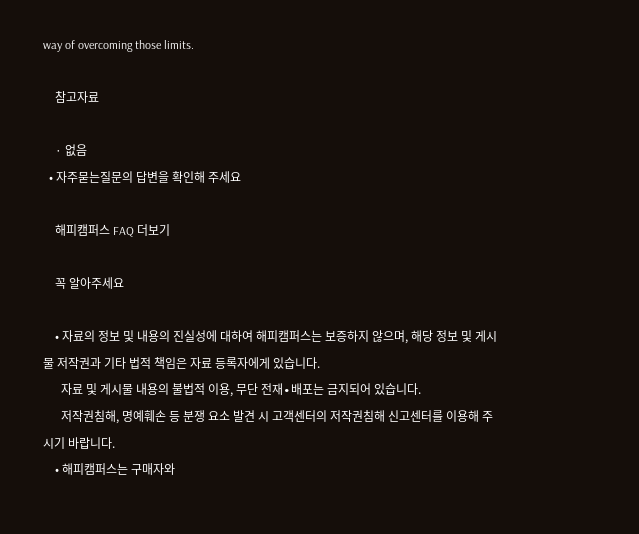way of overcoming those limits.

    참고자료

    · 없음
  • 자주묻는질문의 답변을 확인해 주세요

    해피캠퍼스 FAQ 더보기

    꼭 알아주세요

    • 자료의 정보 및 내용의 진실성에 대하여 해피캠퍼스는 보증하지 않으며, 해당 정보 및 게시물 저작권과 기타 법적 책임은 자료 등록자에게 있습니다.
      자료 및 게시물 내용의 불법적 이용, 무단 전재∙배포는 금지되어 있습니다.
      저작권침해, 명예훼손 등 분쟁 요소 발견 시 고객센터의 저작권침해 신고센터를 이용해 주시기 바랍니다.
    • 해피캠퍼스는 구매자와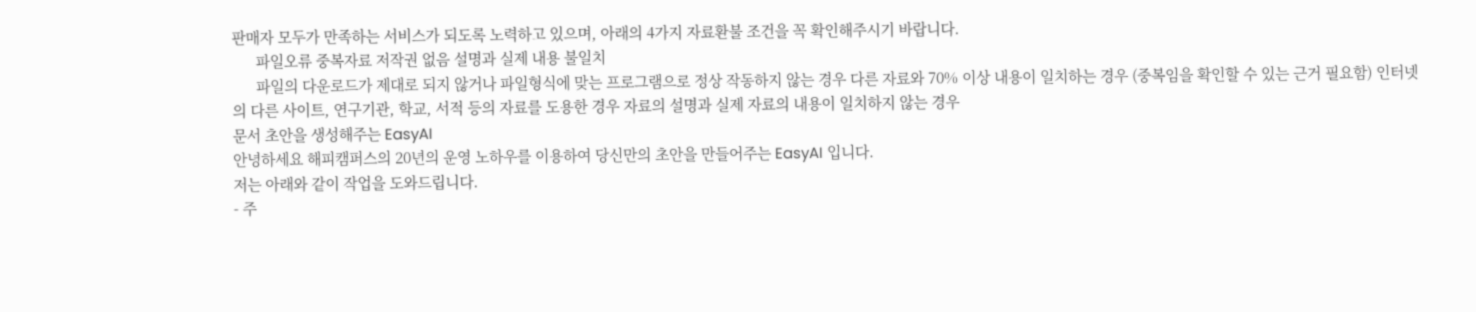판매자 모두가 만족하는 서비스가 되도록 노력하고 있으며, 아래의 4가지 자료환불 조건을 꼭 확인해주시기 바랍니다.
      파일오류 중복자료 저작권 없음 설명과 실제 내용 불일치
      파일의 다운로드가 제대로 되지 않거나 파일형식에 맞는 프로그램으로 정상 작동하지 않는 경우 다른 자료와 70% 이상 내용이 일치하는 경우 (중복임을 확인할 수 있는 근거 필요함) 인터넷의 다른 사이트, 연구기관, 학교, 서적 등의 자료를 도용한 경우 자료의 설명과 실제 자료의 내용이 일치하지 않는 경우
문서 초안을 생성해주는 EasyAI
안녕하세요 해피캠퍼스의 20년의 운영 노하우를 이용하여 당신만의 초안을 만들어주는 EasyAI 입니다.
저는 아래와 같이 작업을 도와드립니다.
- 주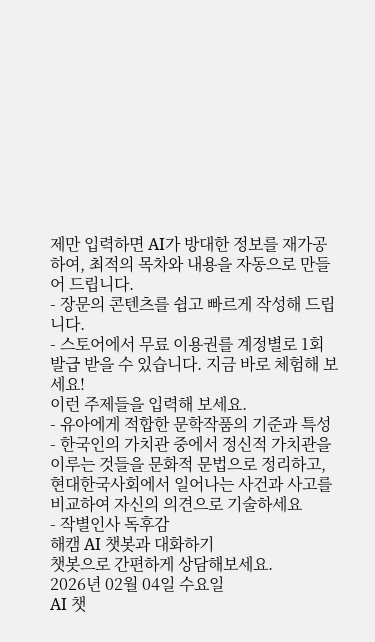제만 입력하면 AI가 방대한 정보를 재가공하여, 최적의 목차와 내용을 자동으로 만들어 드립니다.
- 장문의 콘텐츠를 쉽고 빠르게 작성해 드립니다.
- 스토어에서 무료 이용권를 계정별로 1회 발급 받을 수 있습니다. 지금 바로 체험해 보세요!
이런 주제들을 입력해 보세요.
- 유아에게 적합한 문학작품의 기준과 특성
- 한국인의 가치관 중에서 정신적 가치관을 이루는 것들을 문화적 문법으로 정리하고, 현대한국사회에서 일어나는 사건과 사고를 비교하여 자신의 의견으로 기술하세요
- 작별인사 독후감
해캠 AI 챗봇과 대화하기
챗봇으로 간편하게 상담해보세요.
2026년 02월 04일 수요일
AI 챗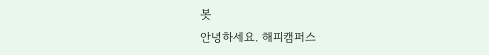봇
안녕하세요. 해피캠퍼스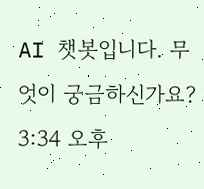AI 챗봇입니다. 무엇이 궁금하신가요?
3:34 오후